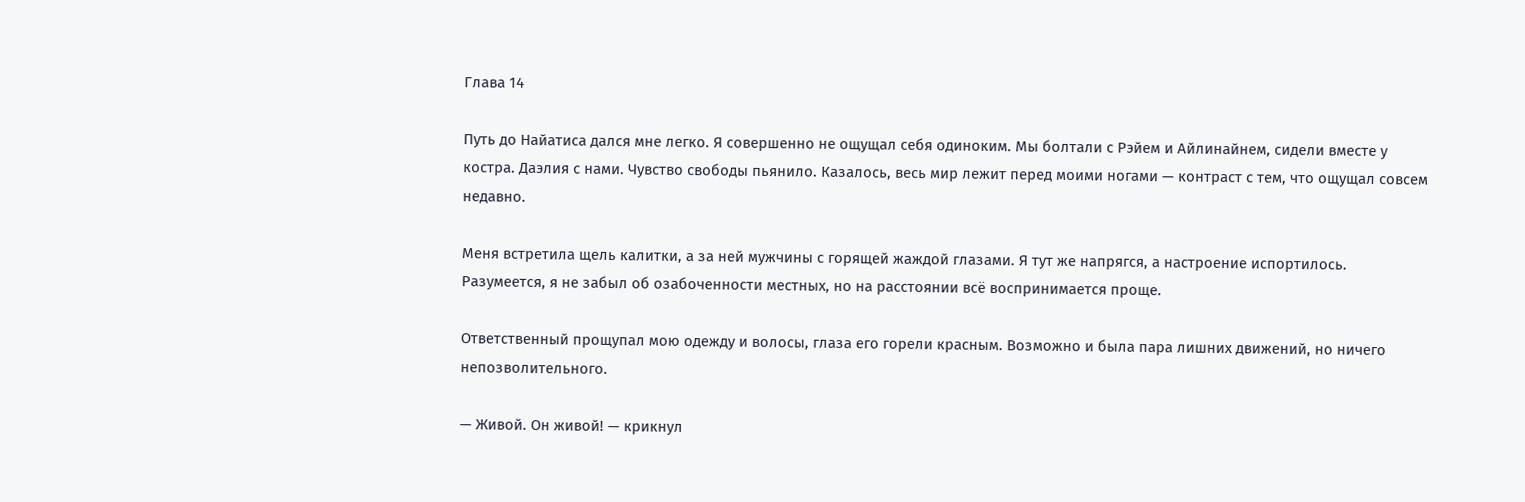Глава 14

Путь до Найатиса дался мне легко. Я совершенно не ощущал себя одиноким. Мы болтали с Рэйем и Айлинайнем, сидели вместе у костра. Даэлия с нами. Чувство свободы пьянило. Казалось, весь мир лежит перед моими ногами — контраст с тем, что ощущал совсем недавно.

Меня встретила щель калитки, а за ней мужчины с горящей жаждой глазами. Я тут же напрягся, а настроение испортилось. Разумеется, я не забыл об озабоченности местных, но на расстоянии всё воспринимается проще.

Ответственный прощупал мою одежду и волосы, глаза его горели красным. Возможно и была пара лишних движений, но ничего непозволительного.

— Живой. Он живой! — крикнул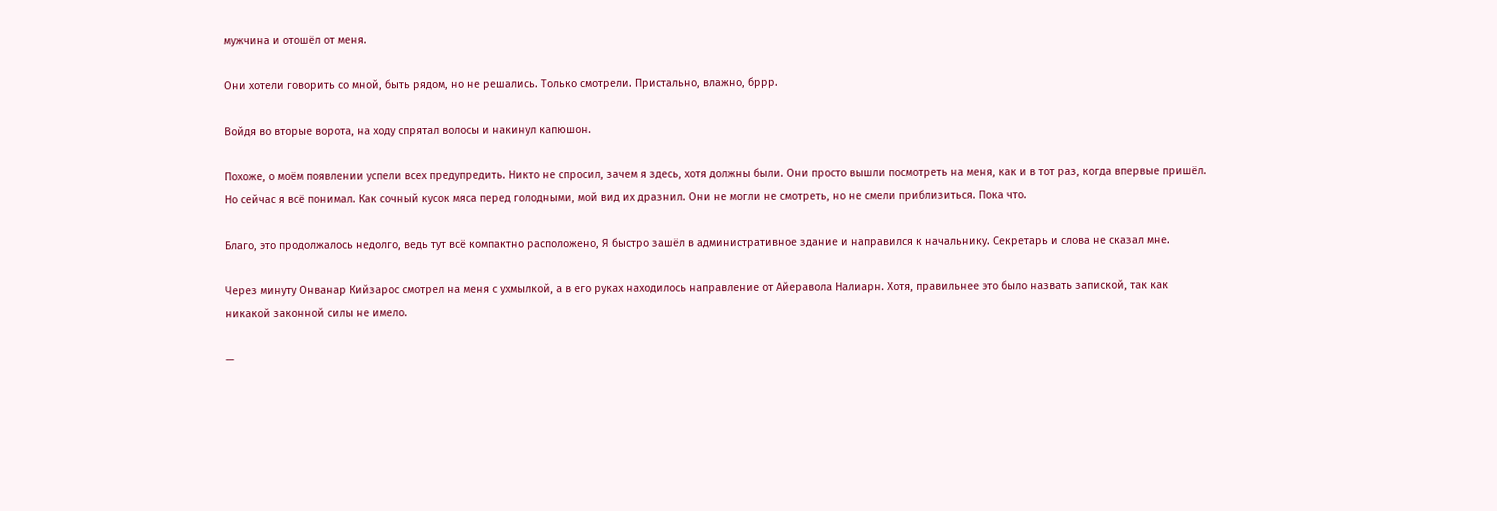мужчина и отошёл от меня.

Они хотели говорить со мной, быть рядом, но не решались. Только смотрели. Пристально, влажно, бррр.

Войдя во вторые ворота, на ходу спрятал волосы и накинул капюшон.

Похоже, о моём появлении успели всех предупредить. Никто не спросил, зачем я здесь, хотя должны были. Они просто вышли посмотреть на меня, как и в тот раз, когда впервые пришёл. Но сейчас я всё понимал. Как сочный кусок мяса перед голодными, мой вид их дразнил. Они не могли не смотреть, но не смели приблизиться. Пока что.

Благо, это продолжалось недолго, ведь тут всё компактно расположено, Я быстро зашёл в административное здание и направился к начальнику. Секретарь и слова не сказал мне.

Через минуту Онванар Кийзарос смотрел на меня с ухмылкой, а в его руках находилось направление от Айеравола Налиарн. Хотя, правильнее это было назвать запиской, так как никакой законной силы не имело.

—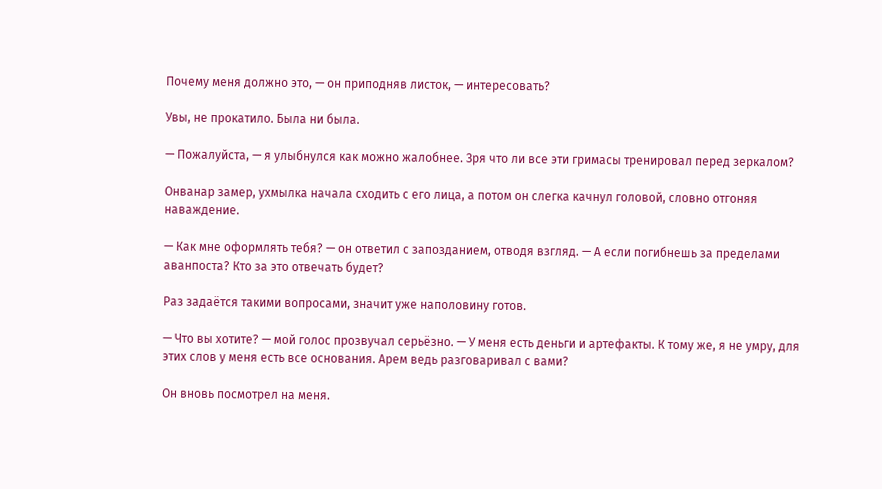Почему меня должно это, — он приподняв листок, — интересовать?

Увы, не прокатило. Была ни была.

— Пожалуйста, — я улыбнулся как можно жалобнее. Зря что ли все эти гримасы тренировал перед зеркалом?

Онванар замер, ухмылка начала сходить с его лица, а потом он слегка качнул головой, словно отгоняя наваждение.

— Как мне оформлять тебя? — он ответил с запозданием, отводя взгляд. — А если погибнешь за пределами аванпоста? Кто за это отвечать будет?

Раз задаётся такими вопросами, значит уже наполовину готов.

— Что вы хотите? — мой голос прозвучал серьёзно. — У меня есть деньги и артефакты. К тому же, я не умру, для этих слов у меня есть все основания. Арем ведь разговаривал с вами?

Он вновь посмотрел на меня.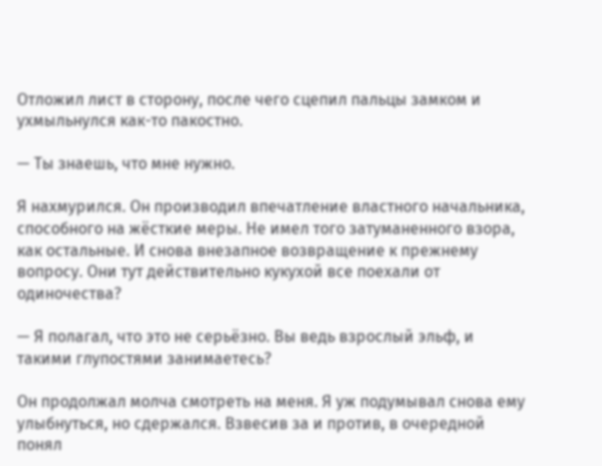Отложил лист в сторону, после чего сцепил пальцы замком и ухмыльнулся как-то пакостно.

— Ты знаешь, что мне нужно.

Я нахмурился. Он производил впечатление властного начальника, способного на жёсткие меры. Не имел того затуманенного взора, как остальные. И снова внезапное возвращение к прежнему вопросу. Они тут действительно кукухой все поехали от одиночества?

— Я полагал, что это не серьёзно. Вы ведь взрослый эльф, и такими глупостями занимаетесь?

Он продолжал молча смотреть на меня. Я уж подумывал снова ему улыбнуться, но сдержался. Взвесив за и против, в очередной понял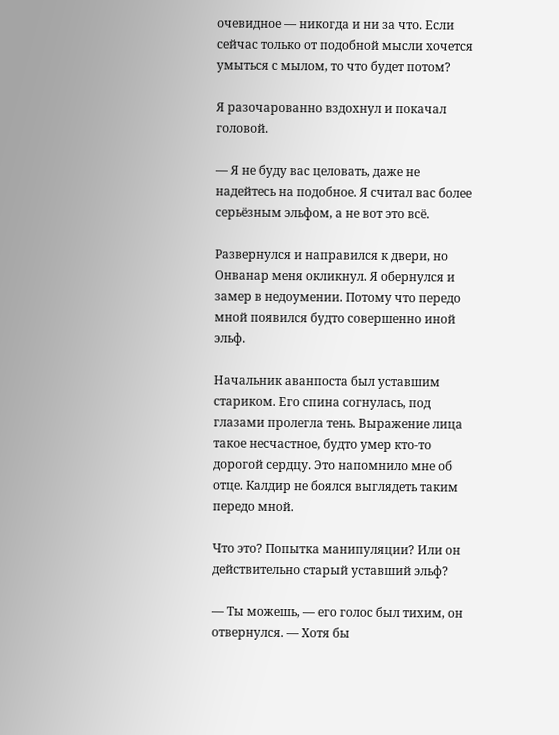очевидное — никогда и ни за что. Если сейчас только от подобной мысли хочется умыться с мылом, то что будет потом?

Я разочарованно вздохнул и покачал головой.

— Я не буду вас целовать, даже не надейтесь на подобное. Я считал вас более серьёзным эльфом, а не вот это всё.

Развернулся и направился к двери, но Онванар меня окликнул. Я обернулся и замер в недоумении. Потому что передо мной появился будто совершенно иной эльф.

Начальник аванпоста был уставшим стариком. Его спина согнулась, под глазами пролегла тень. Выражение лица такое несчастное, будто умер кто-то дорогой сердцу. Это напомнило мне об отце. Калдир не боялся выглядеть таким передо мной.

Что это? Попытка манипуляции? Или он действительно старый уставший эльф?

— Ты можешь, — его голос был тихим, он отвернулся. — Хотя бы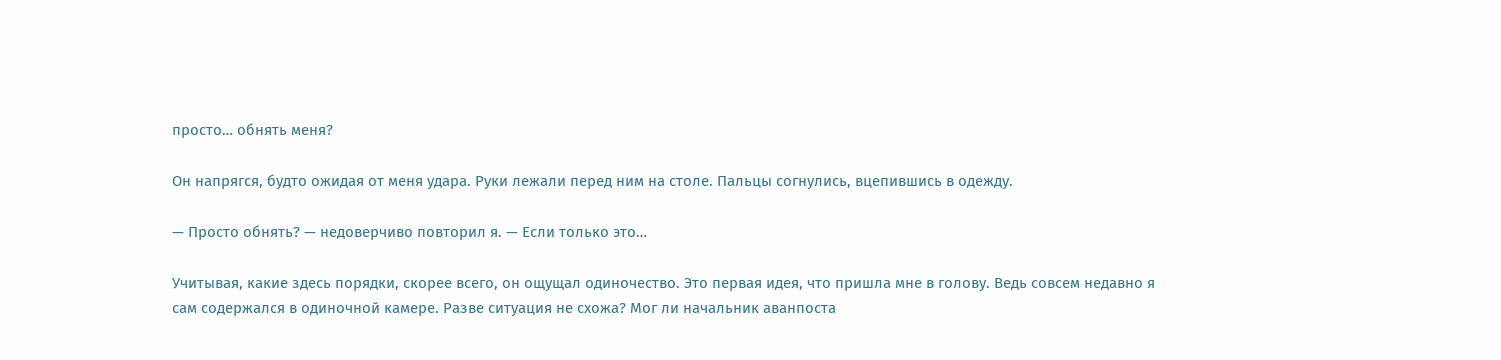просто… обнять меня?

Он напрягся, будто ожидая от меня удара. Руки лежали перед ним на столе. Пальцы согнулись, вцепившись в одежду.

— Просто обнять? — недоверчиво повторил я. — Если только это…

Учитывая, какие здесь порядки, скорее всего, он ощущал одиночество. Это первая идея, что пришла мне в голову. Ведь совсем недавно я сам содержался в одиночной камере. Разве ситуация не схожа? Мог ли начальник аванпоста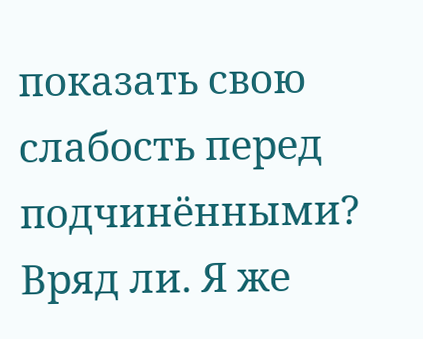показать свою слабость перед подчинёнными? Вряд ли. Я же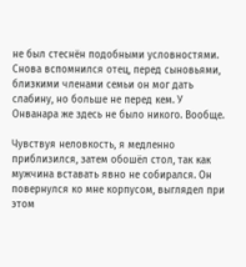не был стеснён подобными условностями. Снова вспомнился отец, перед сыновьями, близкими членами семьи он мог дать слабину, но больше не перед кем. У Онванара же здесь не было никого. Вообще.

Чувствуя неловкость, я медленно приблизился, затем обошёл стол, так как мужчина вставать явно не собирался. Он повернулся ко мне корпусом, выглядел при этом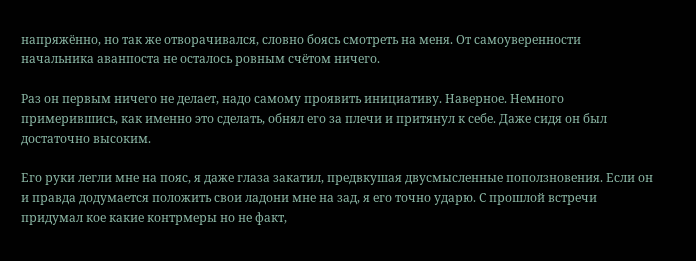напряжённо, но так же отворачивался, словно боясь смотреть на меня. От самоуверенности начальника аванпоста не осталось ровным счётом ничего.

Раз он первым ничего не делает, надо самому проявить инициативу. Наверное. Немного примерившись, как именно это сделать, обнял его за плечи и притянул к себе. Даже сидя он был достаточно высоким.

Его руки легли мне на пояс, я даже глаза закатил, предвкушая двусмысленные поползновения. Если он и правда додумается положить свои ладони мне на зад, я его точно ударю. С прошлой встречи придумал кое какие контрмеры но не факт,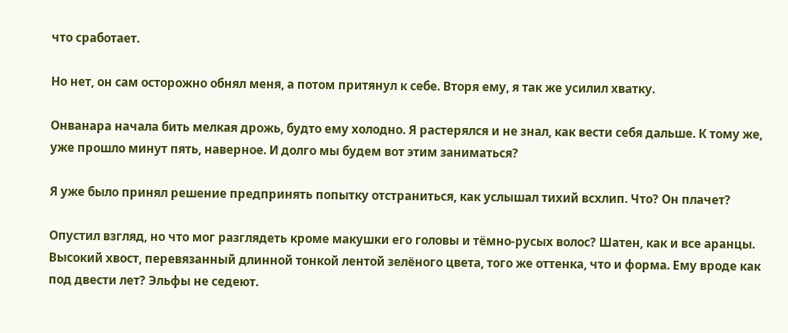что сработает.

Но нет, он сам осторожно обнял меня, а потом притянул к себе. Вторя ему, я так же усилил хватку.

Онванара начала бить мелкая дрожь, будто ему холодно. Я растерялся и не знал, как вести себя дальше. К тому же, уже прошло минут пять, наверное. И долго мы будем вот этим заниматься?

Я уже было принял решение предпринять попытку отстраниться, как услышал тихий всхлип. Что? Он плачет?

Опустил взгляд, но что мог разглядеть кроме макушки его головы и тёмно-русых волос? Шатен, как и все аранцы. Высокий хвост, перевязанный длинной тонкой лентой зелёного цвета, того же оттенка, что и форма. Ему вроде как под двести лет? Эльфы не седеют.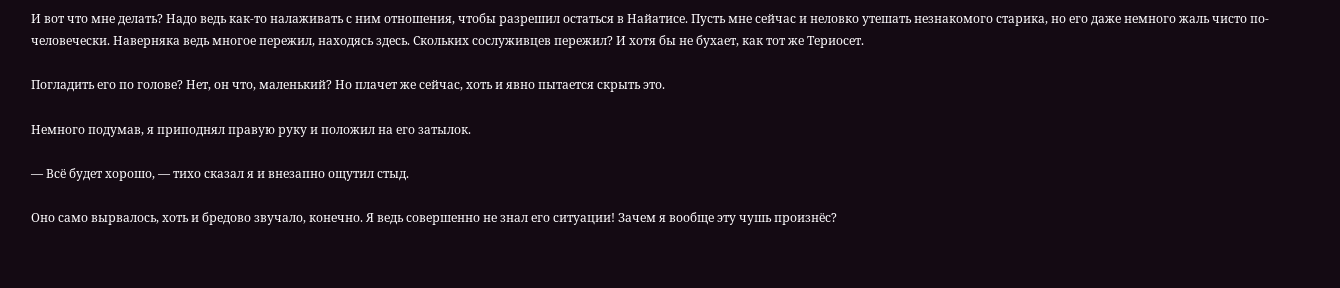И вот что мне делать? Надо ведь как-то налаживать с ним отношения, чтобы разрешил остаться в Найатисе. Пусть мне сейчас и неловко утешать незнакомого старика, но его даже немного жаль чисто по-человечески. Наверняка ведь многое пережил, находясь здесь. Скольких сослуживцев пережил? И хотя бы не бухает, как тот же Териосет.

Погладить его по голове? Нет, он что, маленький? Но плачет же сейчас, хоть и явно пытается скрыть это.

Немного подумав, я приподнял правую руку и положил на его затылок.

— Всё будет хорошо, — тихо сказал я и внезапно ощутил стыд.

Оно само вырвалось, хоть и бредово звучало, конечно. Я ведь совершенно не знал его ситуации! Зачем я вообще эту чушь произнёс?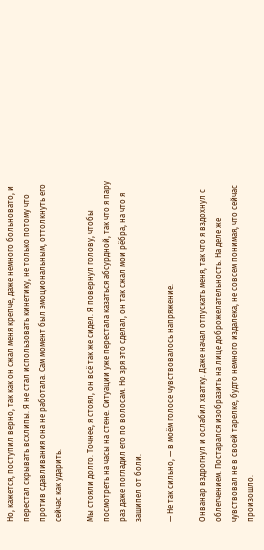Но, кажется, поступил верно, так как он сжал меня крепче, даже немного больновато, и перестал скрывать всхлипы. Я не стал использовать кинетику, не только потому что против сдавливания она не работала. Сам момент был эмоциональным, оттолкнуть его сейчас как ударить.

Мы стояли долго. Точнее, я стоял, он всё так же сидел. Я повернул голову, чтобы посмотреть на часы на стене. Ситуации уже перестала казаться абсурдной, так что я пару раз даже погладил его по волосам. Но зря это сделал, он так сжал мои рёбра, на что я зашипел от боли.

— Не так сильно, — в моём голосе чувствовалось напряжение.

Онванар вздрогнул и ослабил хватку. Даже начал отпускать меня, так что я вздохнул с облегчением. Постарался изобразить на лице доброжелательность. На деле же чувствовал не в своей тарелке, будто немного издалека, не совсем понимая, что сейчас произошло.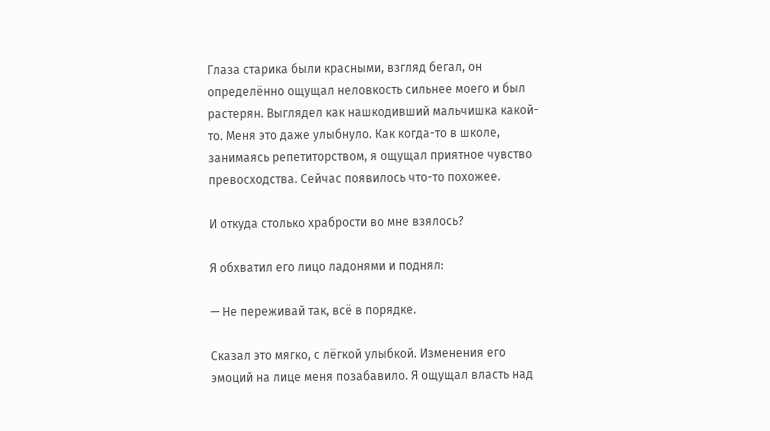Глаза старика были красными, взгляд бегал, он определённо ощущал неловкость сильнее моего и был растерян. Выглядел как нашкодивший мальчишка какой-то. Меня это даже улыбнуло. Как когда-то в школе, занимаясь репетиторством, я ощущал приятное чувство превосходства. Сейчас появилось что-то похожее.

И откуда столько храбрости во мне взялось?

Я обхватил его лицо ладонями и поднял:

— Не переживай так, всё в порядке.

Сказал это мягко, с лёгкой улыбкой. Изменения его эмоций на лице меня позабавило. Я ощущал власть над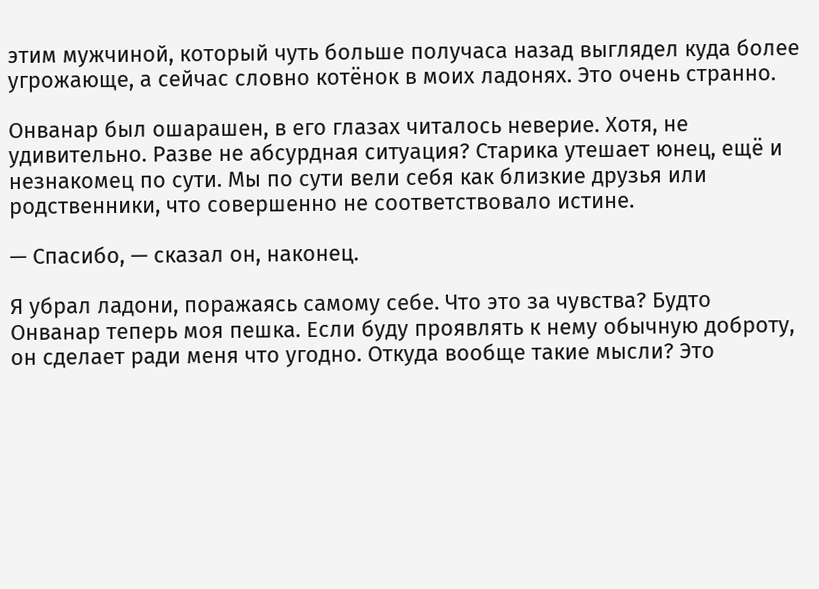этим мужчиной, который чуть больше получаса назад выглядел куда более угрожающе, а сейчас словно котёнок в моих ладонях. Это очень странно.

Онванар был ошарашен, в его глазах читалось неверие. Хотя, не удивительно. Разве не абсурдная ситуация? Старика утешает юнец, ещё и незнакомец по сути. Мы по сути вели себя как близкие друзья или родственники, что совершенно не соответствовало истине.

— Спасибо, — сказал он, наконец.

Я убрал ладони, поражаясь самому себе. Что это за чувства? Будто Онванар теперь моя пешка. Если буду проявлять к нему обычную доброту, он сделает ради меня что угодно. Откуда вообще такие мысли? Это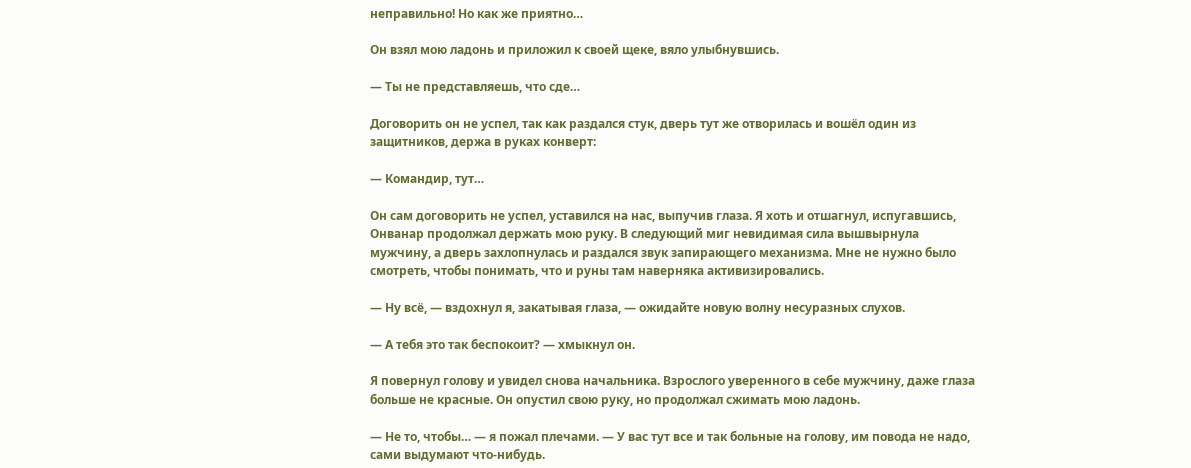неправильно! Но как же приятно…

Он взял мою ладонь и приложил к своей щеке, вяло улыбнувшись.

— Ты не представляешь, что сде…

Договорить он не успел, так как раздался стук, дверь тут же отворилась и вошёл один из защитников, держа в руках конверт:

— Командир, тут…

Он сам договорить не успел, уставился на нас, выпучив глаза. Я хоть и отшагнул, испугавшись, Онванар продолжал держать мою руку. В следующий миг невидимая сила вышвырнула мужчину, а дверь захлопнулась и раздался звук запирающего механизма. Мне не нужно было смотреть, чтобы понимать, что и руны там наверняка активизировались.

— Ну всё, — вздохнул я, закатывая глаза, — ожидайте новую волну несуразных слухов.

— А тебя это так беспокоит? — хмыкнул он.

Я повернул голову и увидел снова начальника. Взрослого уверенного в себе мужчину, даже глаза больше не красные. Он опустил свою руку, но продолжал сжимать мою ладонь.

— Не то, чтобы… — я пожал плечами. — У вас тут все и так больные на голову, им повода не надо, сами выдумают что-нибудь.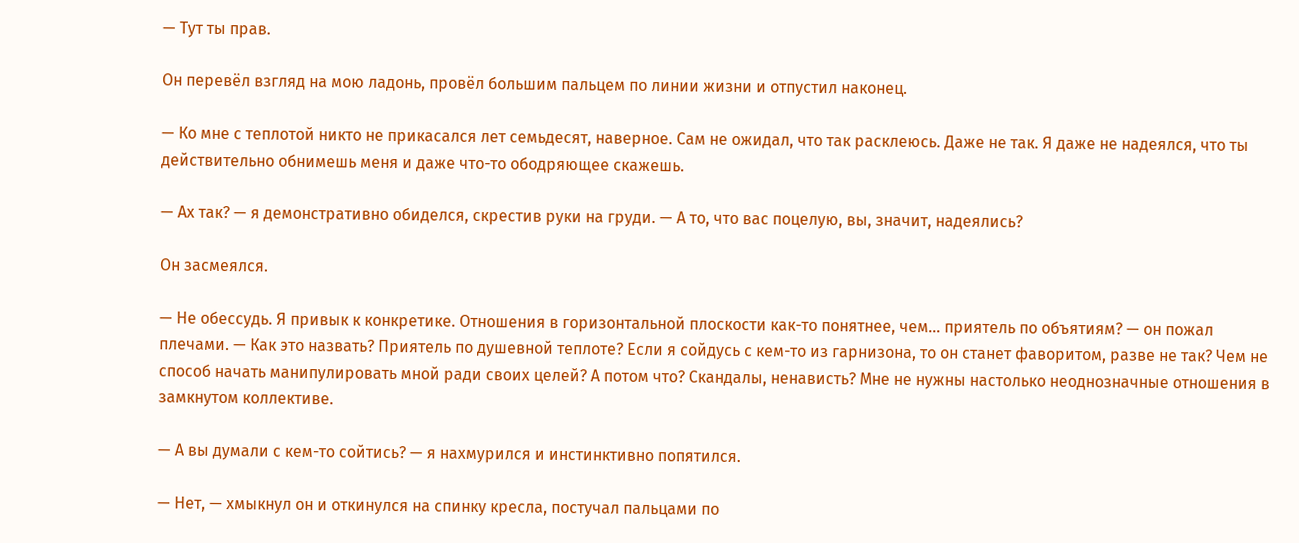— Тут ты прав.

Он перевёл взгляд на мою ладонь, провёл большим пальцем по линии жизни и отпустил наконец.

— Ко мне с теплотой никто не прикасался лет семьдесят, наверное. Сам не ожидал, что так расклеюсь. Даже не так. Я даже не надеялся, что ты действительно обнимешь меня и даже что-то ободряющее скажешь.

— Ах так? — я демонстративно обиделся, скрестив руки на груди. — А то, что вас поцелую, вы, значит, надеялись?

Он засмеялся.

— Не обессудь. Я привык к конкретике. Отношения в горизонтальной плоскости как-то понятнее, чем… приятель по объятиям? — он пожал плечами. — Как это назвать? Приятель по душевной теплоте? Если я сойдусь с кем-то из гарнизона, то он станет фаворитом, разве не так? Чем не способ начать манипулировать мной ради своих целей? А потом что? Скандалы, ненависть? Мне не нужны настолько неоднозначные отношения в замкнутом коллективе.

— А вы думали с кем-то сойтись? — я нахмурился и инстинктивно попятился.

— Нет, — хмыкнул он и откинулся на спинку кресла, постучал пальцами по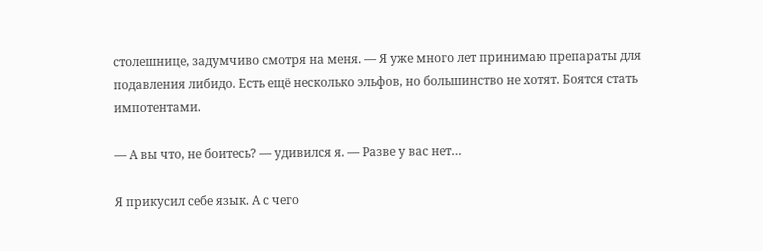столешнице, задумчиво смотря на меня. — Я уже много лет принимаю препараты для подавления либидо. Есть ещё несколько эльфов, но большинство не хотят. Боятся стать импотентами.

— А вы что, не боитесь? — удивился я. — Разве у вас нет…

Я прикусил себе язык. А с чего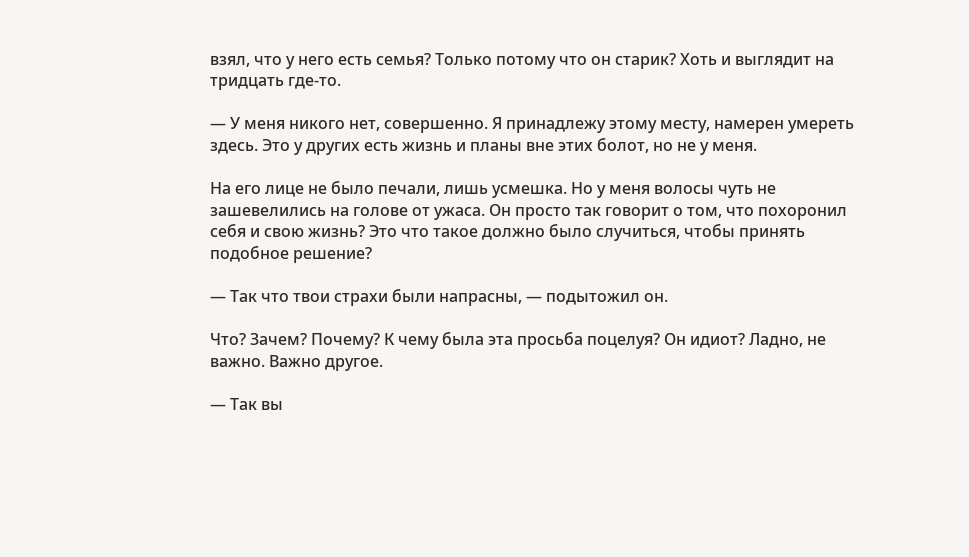взял, что у него есть семья? Только потому что он старик? Хоть и выглядит на тридцать где-то.

— У меня никого нет, совершенно. Я принадлежу этому месту, намерен умереть здесь. Это у других есть жизнь и планы вне этих болот, но не у меня.

На его лице не было печали, лишь усмешка. Но у меня волосы чуть не зашевелились на голове от ужаса. Он просто так говорит о том, что похоронил себя и свою жизнь? Это что такое должно было случиться, чтобы принять подобное решение?

— Так что твои страхи были напрасны, — подытожил он.

Что? Зачем? Почему? К чему была эта просьба поцелуя? Он идиот? Ладно, не важно. Важно другое.

— Так вы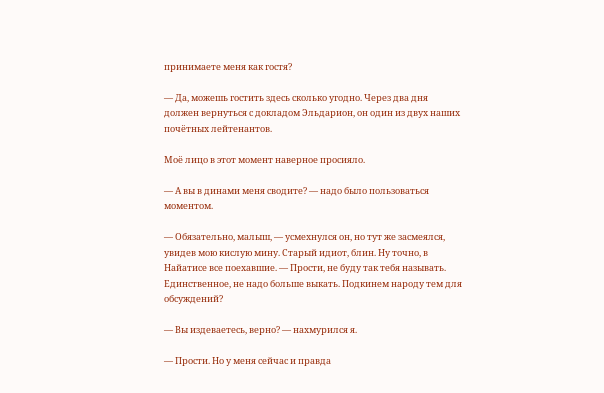принимаете меня как гостя?

— Да, можешь гостить здесь сколько угодно. Через два дня должен вернуться с докладом Эльдарион, он один из двух наших почётных лейтенантов.

Моё лицо в этот момент наверное просияло.

— А вы в динами меня сводите? — надо было пользоваться моментом.

— Обязательно, малыш, — усмехнулся он, но тут же засмеялся, увидев мою кислую мину. Старый идиот, блин. Ну точно, в Найатисе все поехавшие. — Прости, не буду так тебя называть. Единственное, не надо больше выкать. Подкинем народу тем для обсуждений?

— Вы издеваетесь, верно? — нахмурился я.

— Прости. Но у меня сейчас и правда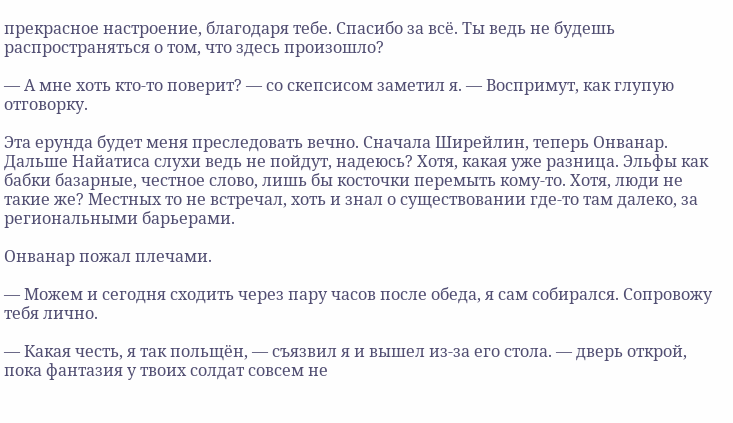прекрасное настроение, благодаря тебе. Спасибо за всё. Ты ведь не будешь распространяться о том, что здесь произошло?

— А мне хоть кто-то поверит? — со скепсисом заметил я. — Воспримут, как глупую отговорку.

Эта ерунда будет меня преследовать вечно. Сначала Ширейлин, теперь Онванар. Дальше Найатиса слухи ведь не пойдут, надеюсь? Хотя, какая уже разница. Эльфы как бабки базарные, честное слово, лишь бы косточки перемыть кому-то. Хотя, люди не такие же? Местных то не встречал, хоть и знал о существовании где-то там далеко, за региональными барьерами.

Онванар пожал плечами.

— Можем и сегодня сходить через пару часов после обеда, я сам собирался. Сопровожу тебя лично.

— Какая честь, я так польщён, — съязвил я и вышел из-за его стола. — дверь открой, пока фантазия у твоих солдат совсем не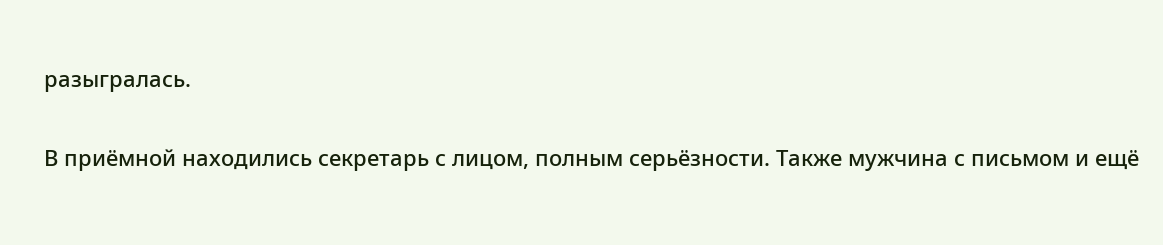разыгралась.

В приёмной находились секретарь с лицом, полным серьёзности. Также мужчина с письмом и ещё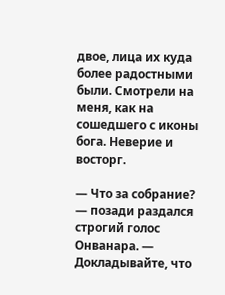двое, лица их куда более радостными были. Смотрели на меня, как на сошедшего с иконы бога. Неверие и восторг.

— Что за собрание? — позади раздался строгий голос Онванара. — Докладывайте, что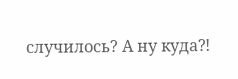случилось? А ну куда⁈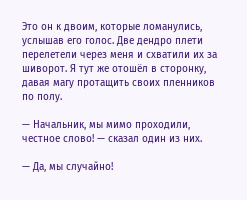Это он к двоим, которые ломанулись, услышав его голос. Две дендро плети перелетели через меня и схватили их за шиворот. Я тут же отошёл в сторонку, давая магу протащить своих пленников по полу.

— Начальник, мы мимо проходили, честное слово! — сказал один из них.

— Да, мы случайно!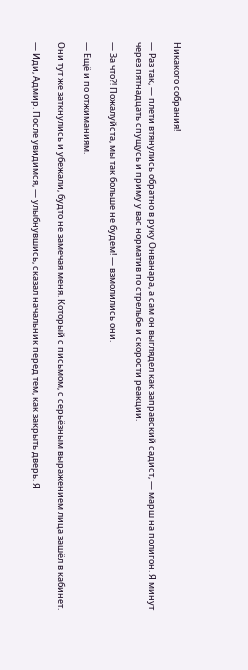Никакого собрания!

— Раз так, — плети втянулись обратно в руку Онванара, а сам он выглядел как заправский садист, — марш на полигон. Я минут через пятнадцать спущусь и приму у вас норматив по стрельбе и скорости реакции.

— За что⁈ Пожалуйста, мы так больше не будем! — взмолились они.

— Ещё и по отжиманиям.

Они тут же заткнулись и убежали, будто не замечая меня. Который с письмом, с серьёзным выражением лица зашёл в кабинет.

— Иди, Адмир. После увидимся, — улыбнувшись, сказал начальник перед тем, как закрыть дверь. Я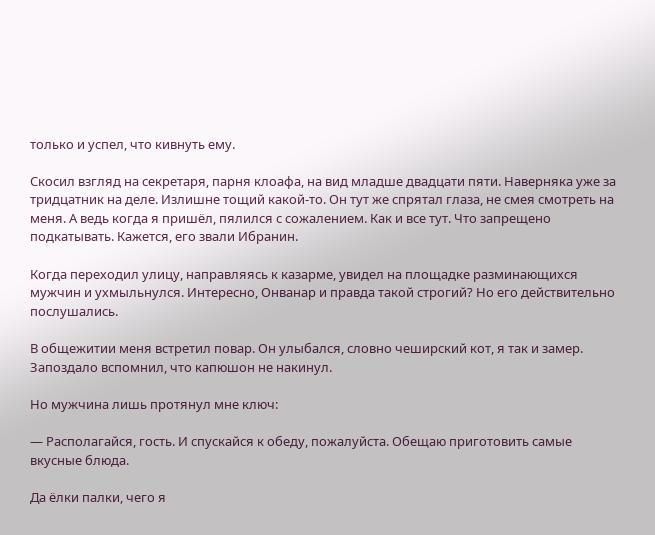только и успел, что кивнуть ему.

Скосил взгляд на секретаря, парня клоафа, на вид младше двадцати пяти. Наверняка уже за тридцатник на деле. Излишне тощий какой-то. Он тут же спрятал глаза, не смея смотреть на меня. А ведь когда я пришёл, пялился с сожалением. Как и все тут. Что запрещено подкатывать. Кажется, его звали Ибранин.

Когда переходил улицу, направляясь к казарме, увидел на площадке разминающихся мужчин и ухмыльнулся. Интересно, Онванар и правда такой строгий? Но его действительно послушались.

В общежитии меня встретил повар. Он улыбался, словно чеширский кот, я так и замер. Запоздало вспомнил, что капюшон не накинул.

Но мужчина лишь протянул мне ключ:

— Располагайся, гость. И спускайся к обеду, пожалуйста. Обещаю приготовить самые вкусные блюда.

Да ёлки палки, чего я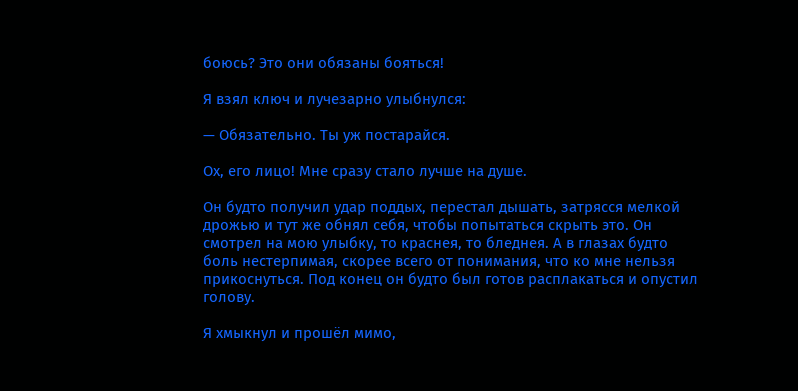боюсь? Это они обязаны бояться!

Я взял ключ и лучезарно улыбнулся:

— Обязательно. Ты уж постарайся.

Ох, его лицо! Мне сразу стало лучше на душе.

Он будто получил удар поддых, перестал дышать, затрясся мелкой дрожью и тут же обнял себя, чтобы попытаться скрыть это. Он смотрел на мою улыбку, то краснея, то бледнея. А в глазах будто боль нестерпимая, скорее всего от понимания, что ко мне нельзя прикоснуться. Под конец он будто был готов расплакаться и опустил голову.

Я хмыкнул и прошёл мимо,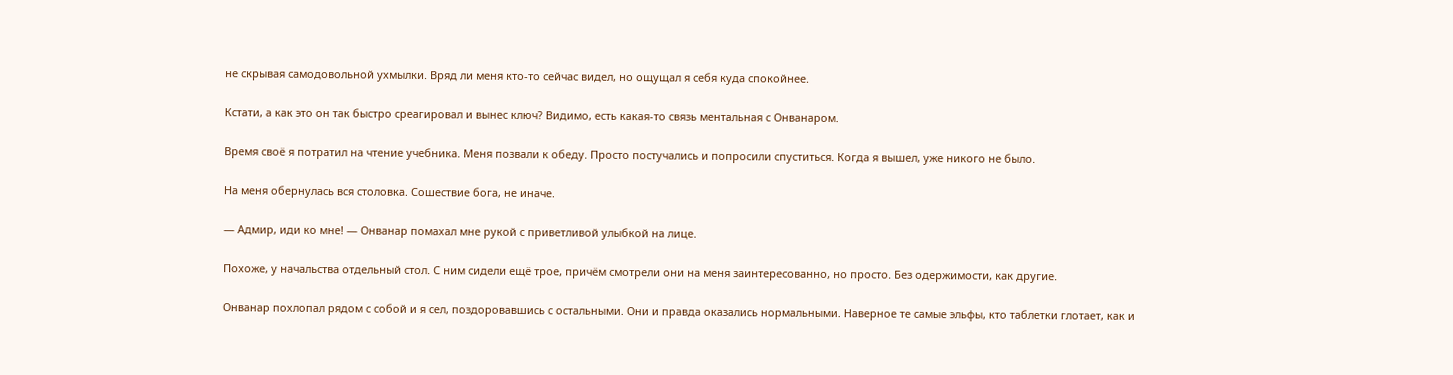не скрывая самодовольной ухмылки. Вряд ли меня кто-то сейчас видел, но ощущал я себя куда спокойнее.

Кстати, а как это он так быстро среагировал и вынес ключ? Видимо, есть какая-то связь ментальная с Онванаром.

Время своё я потратил на чтение учебника. Меня позвали к обеду. Просто постучались и попросили спуститься. Когда я вышел, уже никого не было.

На меня обернулась вся столовка. Сошествие бога, не иначе.

— Адмир, иди ко мне! — Онванар помахал мне рукой с приветливой улыбкой на лице.

Похоже, у начальства отдельный стол. С ним сидели ещё трое, причём смотрели они на меня заинтересованно, но просто. Без одержимости, как другие.

Онванар похлопал рядом с собой и я сел, поздоровавшись с остальными. Они и правда оказались нормальными. Наверное те самые эльфы, кто таблетки глотает, как и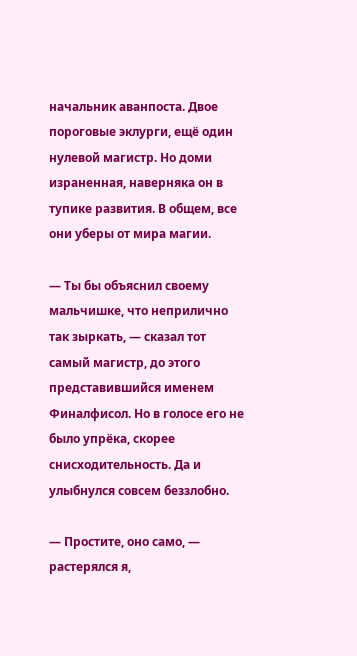начальник аванпоста. Двое пороговые эклурги, ещё один нулевой магистр. Но доми израненная, наверняка он в тупике развития. В общем, все они уберы от мира магии.

— Ты бы объяснил своему мальчишке, что неприлично так зыркать, — сказал тот самый магистр, до этого представившийся именем Финалфисол. Но в голосе его не было упрёка, скорее снисходительность. Да и улыбнулся совсем беззлобно.

— Простите, оно само, — растерялся я,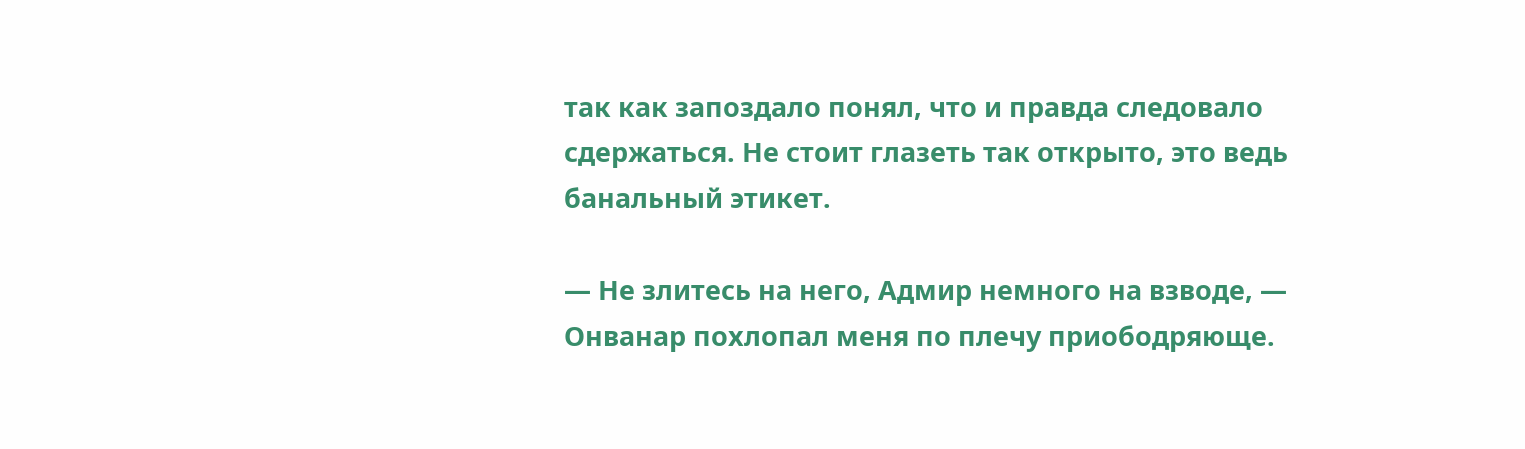так как запоздало понял, что и правда следовало сдержаться. Не стоит глазеть так открыто, это ведь банальный этикет.

— Не злитесь на него, Адмир немного на взводе, — Онванар похлопал меня по плечу приободряюще.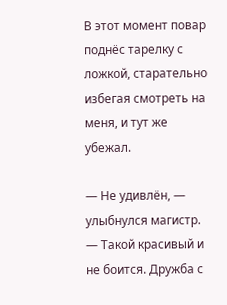В этот момент повар поднёс тарелку с ложкой, старательно избегая смотреть на меня, и тут же убежал.

— Не удивлён, — улыбнулся магистр. — Такой красивый и не боится. Дружба с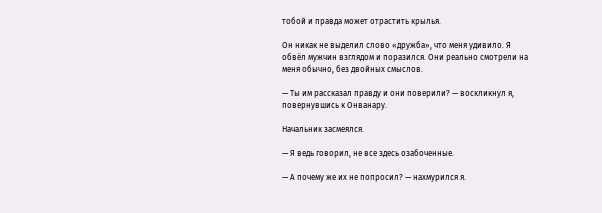тобой и правда может отрастить крылья.

Он никак не выделил слово «дружба», что меня удивило. Я обвёл мужчин взглядом и поразился. Они реально смотрели на меня обычно, без двойных смыслов.

— Ты им рассказал правду и они поверили? — воскликнул я, повернувшись к Онванару.

Начальник засмеялся.

— Я ведь говорил, не все здесь озабоченные.

— А почему же их не попросил? — нахмурился я.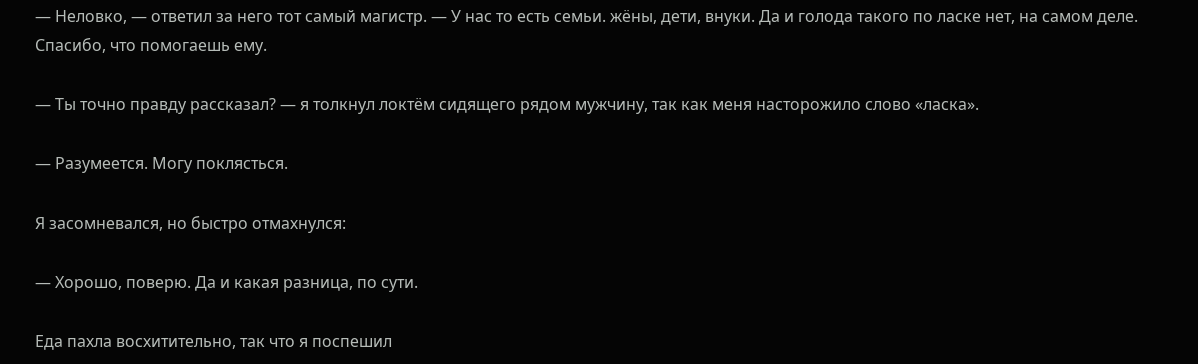— Неловко, — ответил за него тот самый магистр. — У нас то есть семьи. жёны, дети, внуки. Да и голода такого по ласке нет, на самом деле. Спасибо, что помогаешь ему.

— Ты точно правду рассказал? — я толкнул локтём сидящего рядом мужчину, так как меня насторожило слово «ласка».

— Разумеется. Могу поклясться.

Я засомневался, но быстро отмахнулся:

— Хорошо, поверю. Да и какая разница, по сути.

Еда пахла восхитительно, так что я поспешил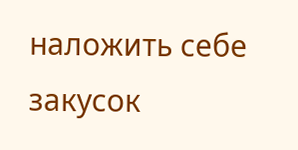наложить себе закусок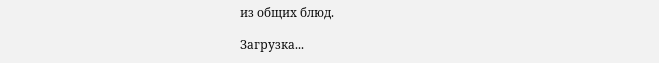из общих блюд.

Загрузка...